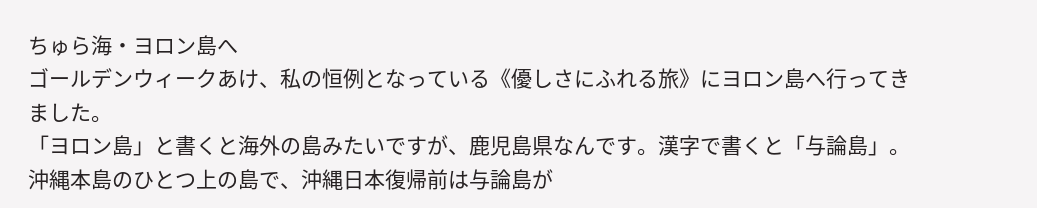ちゅら海・ヨロン島へ
ゴールデンウィークあけ、私の恒例となっている《優しさにふれる旅》にヨロン島へ行ってきました。
「ヨロン島」と書くと海外の島みたいですが、鹿児島県なんです。漢字で書くと「与論島」。
沖縄本島のひとつ上の島で、沖縄日本復帰前は与論島が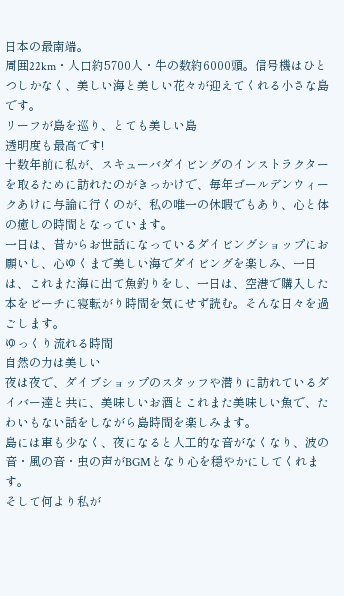日本の最南端。
周囲22km・人口約5700人・牛の数約6000頭。信号機はひとつしかなく、美しい海と美しい花々が迎えてくれる小さな島です。
リーフが島を巡り、とても美しい島
透明度も最高です!
十数年前に私が、スキューバダイビングのインストラクターを取るために訪れたのがきっかけで、毎年ゴールデンウィークあけに与論に行くのが、私の唯一の休暇でもあり、心と体の癒しの時間となっています。
一日は、昔からお世話になっているダイビングショップにお願いし、心ゆくまで美しい海でダイビングを楽しみ、一日は、これまた海に出て魚釣りをし、一日は、空港で購入した本をビーチに寝転がり時間を気にせず読む。そんな日々を過ごします。
ゆっくり流れる時間
自然の力は美しい
夜は夜で、ダイブショップのスタッフや潜りに訪れているダイバー達と共に、美味しいお酒とこれまた美味しい魚で、たわいもない話をしながら島時間を楽しみます。
島には車も少なく、夜になると人工的な音がなくなり、波の音・風の音・虫の声がBGMとなり心を穏やかにしてくれます。
そして何より私が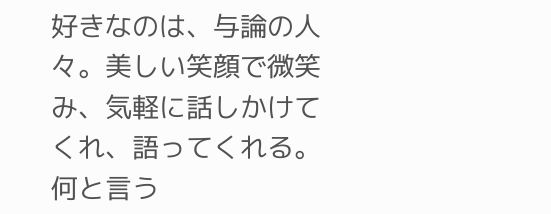好きなのは、与論の人々。美しい笑顔で微笑み、気軽に話しかけてくれ、語ってくれる。何と言う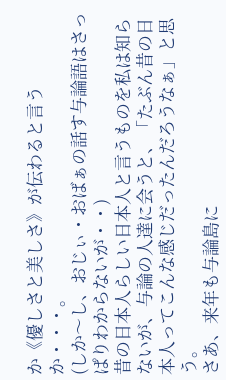か《優しさと美しさ》が伝わると言うか・・・。
(しか〜し、おじぃ・おばぁの話す与論語はさっぱりわからないが・・)
昔の日本人らしい日本人と言うものを私は知らないが、与論の人達に会うと、「たぶん昔の日本人ってこんな感じだったんだろうなぁ」と思う。
さあ、来年も与論島に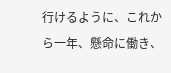行けるように、これから一年、懸命に働き、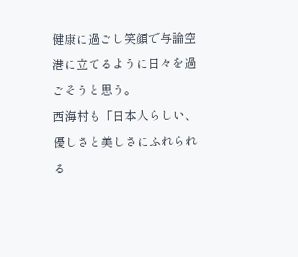健康に過ごし笑顔で与論空港に立てるように日々を過ごそうと思う。
西海村も「日本人らしい、優しさと美しさにふれられる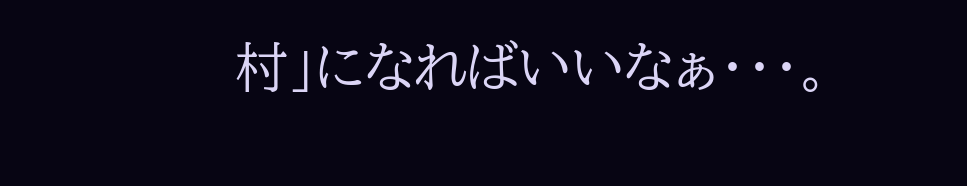村」になればいいなぁ・・・。